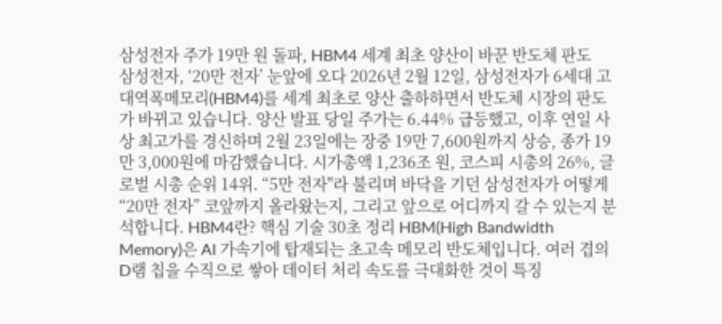삼성전자 주가 19만 원 돌파, HBM4 세계 최초 양산이 바꾼 반도체 판도
삼성전자, ‘20만 전자’ 눈앞에 오다 2026년 2월 12일, 삼성전자가 6세대 고대역폭메모리(HBM4)를 세계 최초로 양산 출하하면서 반도체 시장의 판도가 바뀌고 있습니다. 양산 발표 당일 주가는 6.44% 급등했고, 이후 연일 사상 최고가를 경신하며 2월 23일에는 장중 19만 7,600원까지 상승, 종가 19만 3,000원에 마감했습니다. 시가총액 1,236조 원, 코스피 시총의 26%, 글로벌 시총 순위 14위. “5만 전자"라 불리며 바닥을 기던 삼성전자가 어떻게 “20만 전자” 코앞까지 올라왔는지, 그리고 앞으로 어디까지 갈 수 있는지 분석합니다. HBM4란? 핵심 기술 30초 정리 HBM(High Bandwidth Memory)은 AI 가속기에 탑재되는 초고속 메모리 반도체입니다. 여러 겹의 D램 칩을 수직으로 쌓아 데이터 처리 속도를 극대화한 것이 특징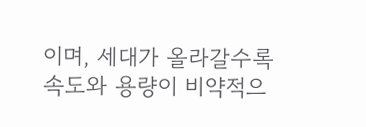이며, 세대가 올라갈수록 속도와 용량이 비약적으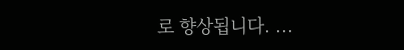로 향상됩니다. ...